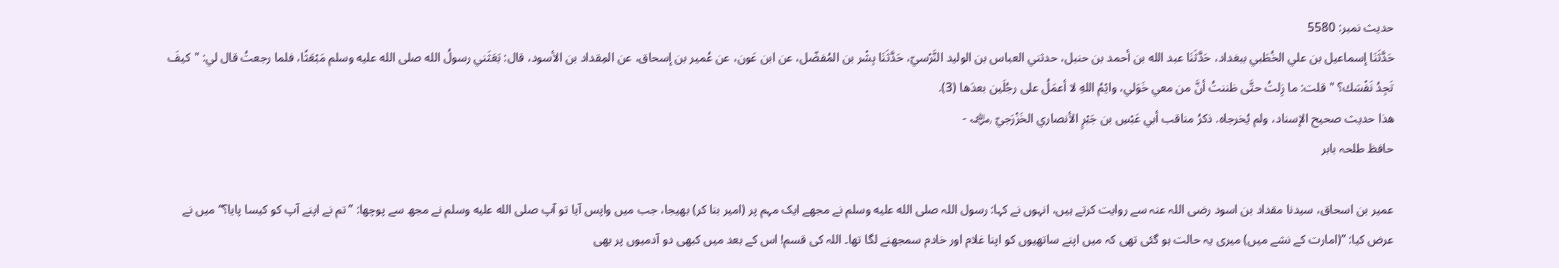حدیث نمبر: 5580
حَدَّثَنَا إسماعيل بن علي الخُطَبي ببغداد، حَدَّثَنَا عبد الله بن أحمد بن حنبل، حدثني العباس بن الوليد النَّرْسيّ، حَدَّثَنَا بِشْر بن المُفضّل، عن ابن عَون، عن عُمير بن إسحاق، عن المِقداد بن الأسود، قال: بَعَثَني رسولُ الله صلى الله عليه وسلم مَبْعَثًا، فلما رجعتُ قال لي: "كيفَ تَجِدُ نَفْسَك؟ " قلت: ما زِلتُ حتَّى ظننتُ أنَّ من معي خَوَلي، وايْمُ اللهِ لا أعمَلُ على رجُلَين بعدَها (3).
هذا حديث صحيح الإسناد، ولم يُخرجاه. ذكرُ مناقب أبي عَبْسِ بن جَبْرٍ الأنصاري الخَزْرَجيّ ﵁ -
حافظ طلحہ بابر

عمیر بن اسحاق، سیدنا مقداد بن اسود رضی اللہ عنہ سے روایت کرتے ہیں، انہوں نے کہا: رسول اللہ صلى الله عليه وسلم نے مجھے ایک مہم پر (امیر بنا کر) بھیجا، جب میں واپس آیا تو آپ صلى الله عليه وسلم نے مجھ سے پوچھا: ”تم نے اپنے آپ کو کیسا پایا؟“ میں نے عرض کیا: ”(امارت کے نشے میں) میری یہ حالت ہو گئی تھی کہ میں اپنے ساتھیوں کو اپنا غلام اور خادم سمجھنے لگا تھا۔ اللہ کی قسم! اس کے بعد میں کبھی دو آدمیوں پر بھی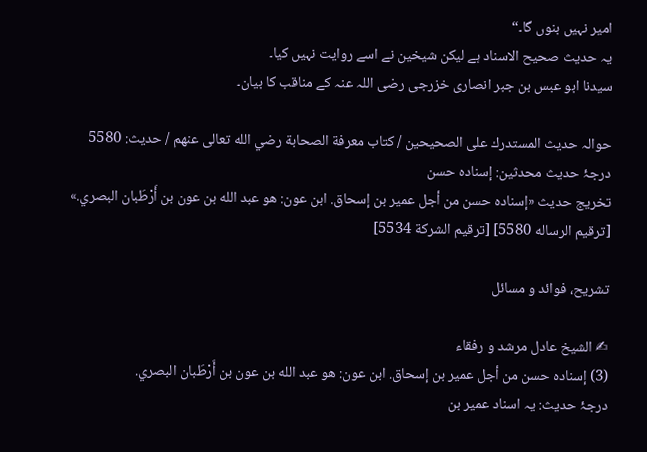امیر نہیں بنوں گا۔“
یہ حدیث صحیح الاسناد ہے لیکن شیخین نے اسے روایت نہیں کیا۔
سیدنا ابو عبس بن جبر انصاری خزرجی رضی اللہ عنہ کے مناقب کا بیان۔

حوالہ حدیث المستدرك على الصحيحين / كتاب معرفة الصحابة رضي الله تعالى عنهم / حدیث: 5580
درجۂ حدیث محدثین: إسناده حسن
تخریج حدیث «إسناده حسن من أجل عمير بن إسحاق. ابن عون: هو عبد الله بن عون بن أَرْطَبان البصري.» [ترقيم الرساله 5580] [ترقيم الشركة 5534]

تشریح، فوائد و مسائل

✍ الشیخ عادل مرشد و رفقاء
(3) إسناده حسن من أجل عمير بن إسحاق. ابن عون: هو عبد الله بن عون بن أَرْطَبان البصري.
درجۂ حدیث: یہ اسناد عمیر بن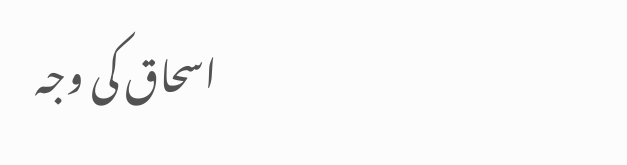اسحاق کی وجہ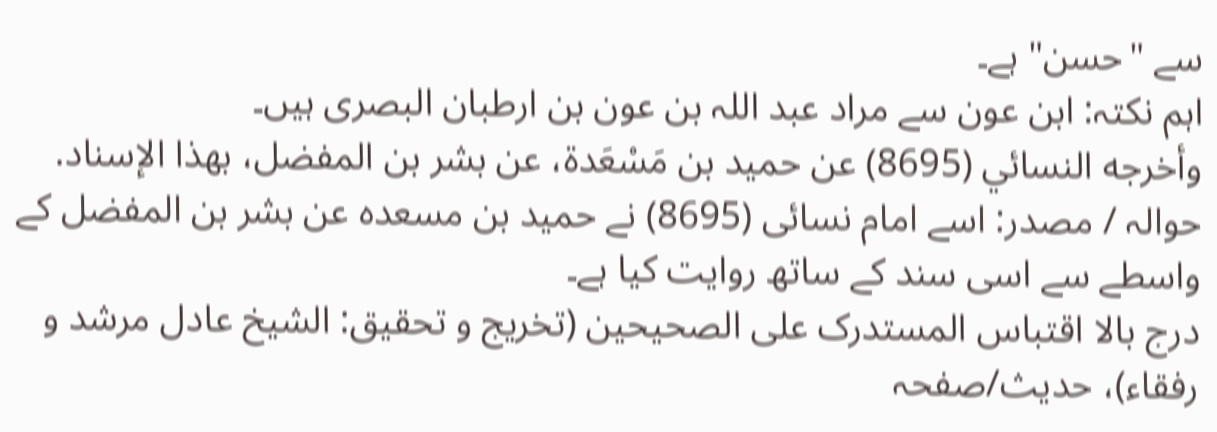سے "حسن" ہے۔
اہم نکتہ: ابن عون سے مراد عبد اللہ بن عون بن ارطبان البصری ہیں۔
وأخرجه النسائي (8695) عن حميد بن مَسْعَدة، عن بشر بن المفضل، بهذا الإسناد.
حوالہ / مصدر: اسے امام نسائی (8695) نے حمید بن مسعدہ عن بشر بن المفضل کے واسطے سے اسی سند کے ساتھ روایت کیا ہے۔
درج بالا اقتباس المستدرک علی الصحیحین (تخریج و تحقیق: الشیخ عادل مرشد و رفقاء)، حدیث/صفحہ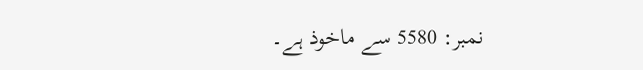نمبر: 5580 سے ماخوذ ہے۔